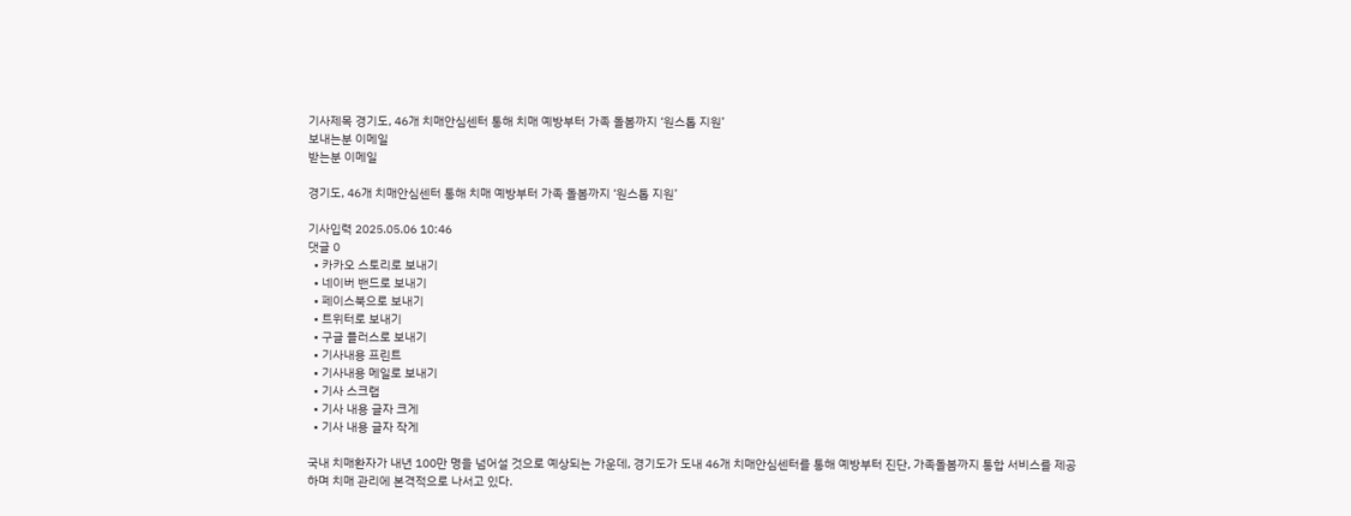기사제목 경기도, 46개 치매안심센터 통해 치매 예방부터 가족 돌봄까지 ‘원스톱 지원’
보내는분 이메일
받는분 이메일

경기도, 46개 치매안심센터 통해 치매 예방부터 가족 돌봄까지 ‘원스톱 지원’

기사입력 2025.05.06 10:46
댓글 0
  • 카카오 스토리로 보내기
  • 네이버 밴드로 보내기
  • 페이스북으로 보내기
  • 트위터로 보내기
  • 구글 플러스로 보내기
  • 기사내용 프린트
  • 기사내용 메일로 보내기
  • 기사 스크랩
  • 기사 내용 글자 크게
  • 기사 내용 글자 작게

국내 치매환자가 내년 100만 명을 넘어설 것으로 예상되는 가운데, 경기도가 도내 46개 치매안심센터를 통해 예방부터 진단, 가족돌봄까지 통합 서비스를 제공하며 치매 관리에 본격적으로 나서고 있다.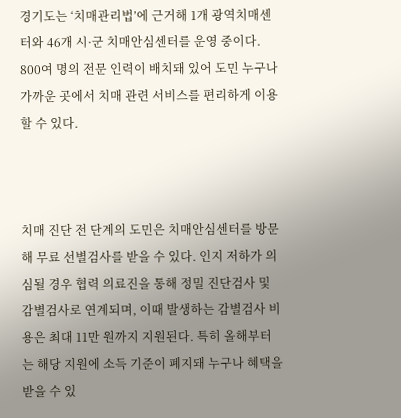경기도는 ‘치매관리법’에 근거해 1개 광역치매센터와 46개 시·군 치매안심센터를 운영 중이다. 800여 명의 전문 인력이 배치돼 있어 도민 누구나 가까운 곳에서 치매 관련 서비스를 편리하게 이용할 수 있다.



치매 진단 전 단계의 도민은 치매안심센터를 방문해 무료 선별검사를 받을 수 있다. 인지 저하가 의심될 경우 협력 의료진을 통해 정밀 진단검사 및 감별검사로 연계되며, 이때 발생하는 감별검사 비용은 최대 11만 원까지 지원된다. 특히 올해부터는 해당 지원에 소득 기준이 폐지돼 누구나 혜택을 받을 수 있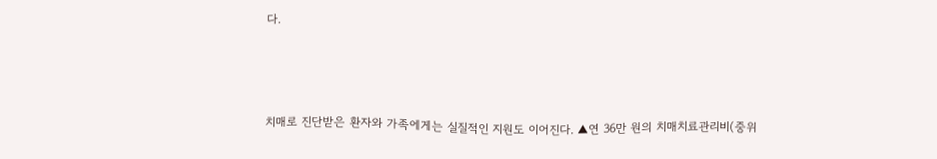다.



치매로 진단받은 환자와 가족에게는 실질적인 지원도 이어진다. ▲연 36만 원의 치매치료관리비(중위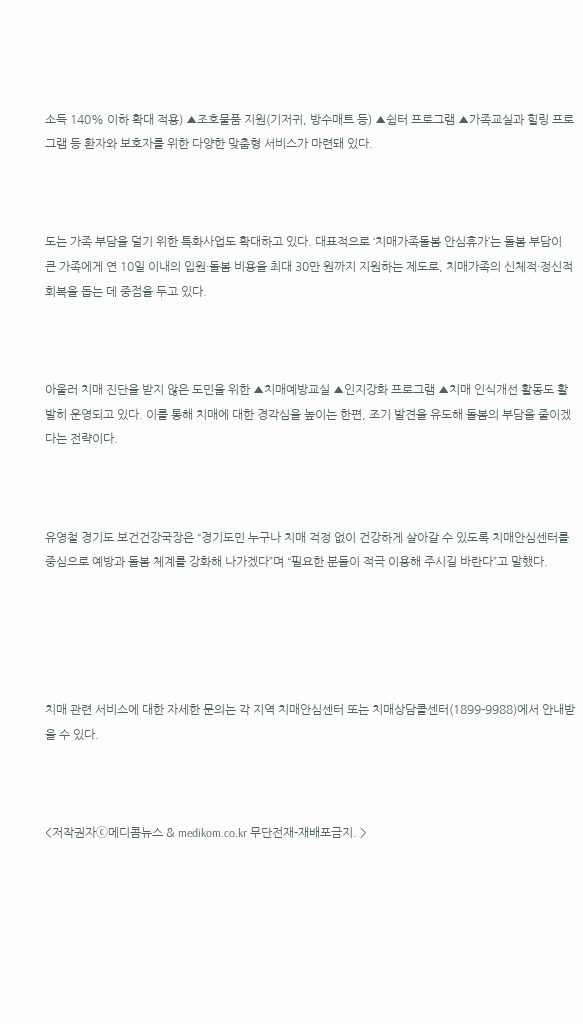소득 140% 이하 확대 적용) ▲조호물품 지원(기저귀, 방수매트 등) ▲쉼터 프로그램 ▲가족교실과 힐링 프로그램 등 환자와 보호자를 위한 다양한 맞춤형 서비스가 마련돼 있다.



도는 가족 부담을 덜기 위한 특화사업도 확대하고 있다. 대표적으로 ‘치매가족돌봄 안심휴가’는 돌봄 부담이 큰 가족에게 연 10일 이내의 입원·돌봄 비용을 최대 30만 원까지 지원하는 제도로, 치매가족의 신체적·정신적 회복을 돕는 데 중점을 두고 있다.



아울러 치매 진단을 받지 않은 도민을 위한 ▲치매예방교실 ▲인지강화 프로그램 ▲치매 인식개선 활동도 활발히 운영되고 있다. 이를 통해 치매에 대한 경각심을 높이는 한편, 조기 발견을 유도해 돌봄의 부담을 줄이겠다는 전략이다.



유영철 경기도 보건건강국장은 “경기도민 누구나 치매 걱정 없이 건강하게 살아갈 수 있도록 치매안심센터를 중심으로 예방과 돌봄 체계를 강화해 나가겠다”며 “필요한 분들이 적극 이용해 주시길 바란다”고 말했다.





치매 관련 서비스에 대한 자세한 문의는 각 지역 치매안심센터 또는 치매상담콜센터(1899-9988)에서 안내받을 수 있다.



<저작권자ⓒ메디콤뉴스 & medikom.co.kr 무단전재-재배포금지. >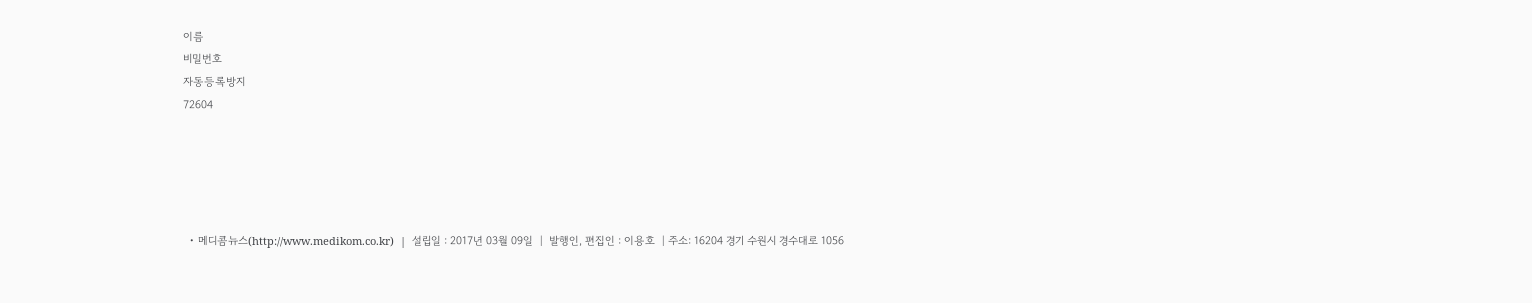이름
비밀번호
자동등록방지
72604





  • 메디콤뉴스(http://www.medikom.co.kr)  |  설립일 : 2017년 03월 09일  |  발행인, 편집인 : 이용호  | 주소: 16204 경기 수원시 경수대로 1056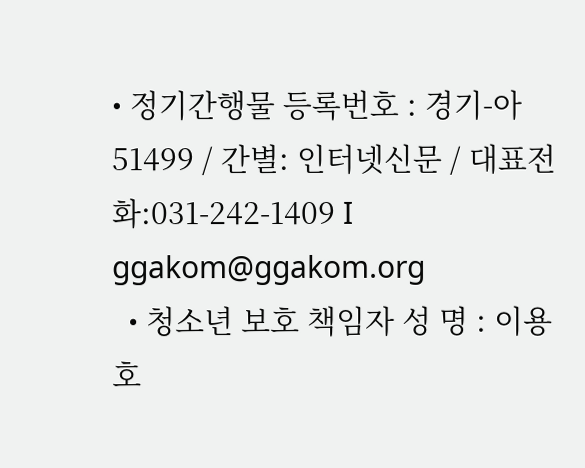• 정기간행물 등록번호 : 경기-아51499 / 간별: 인터넷신문 / 대표전화:031-242-1409 I ggakom@ggakom.org
  • 청소년 보호 책임자 성 명 : 이용호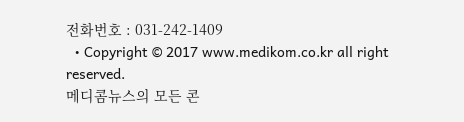전화번호 : 031-242-1409
  • Copyright © 2017 www.medikom.co.kr all right reserved.
메디콤뉴스의 모든 콘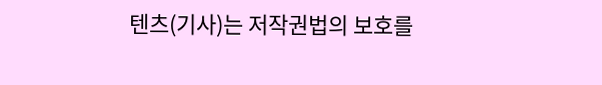텐츠(기사)는 저작권법의 보호를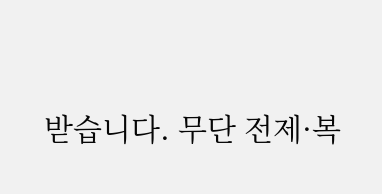받습니다. 무단 전제·복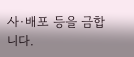사·배포 등을 금합니다.